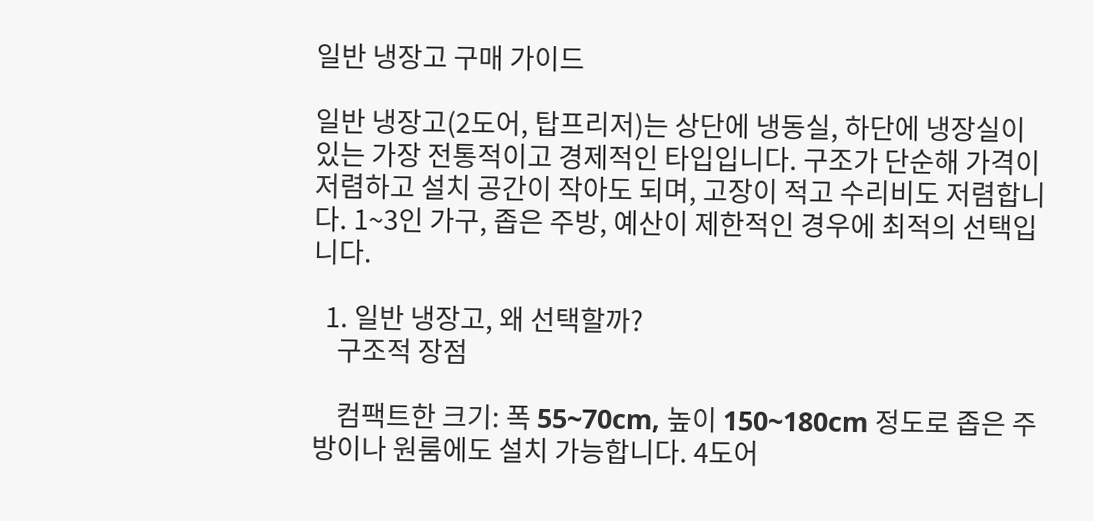일반 냉장고 구매 가이드

일반 냉장고(2도어, 탑프리저)는 상단에 냉동실, 하단에 냉장실이 있는 가장 전통적이고 경제적인 타입입니다. 구조가 단순해 가격이 저렴하고 설치 공간이 작아도 되며, 고장이 적고 수리비도 저렴합니다. 1~3인 가구, 좁은 주방, 예산이 제한적인 경우에 최적의 선택입니다.

  1. 일반 냉장고, 왜 선택할까?
    구조적 장점

    컴팩트한 크기: 폭 55~70cm, 높이 150~180cm 정도로 좁은 주방이나 원룸에도 설치 가능합니다. 4도어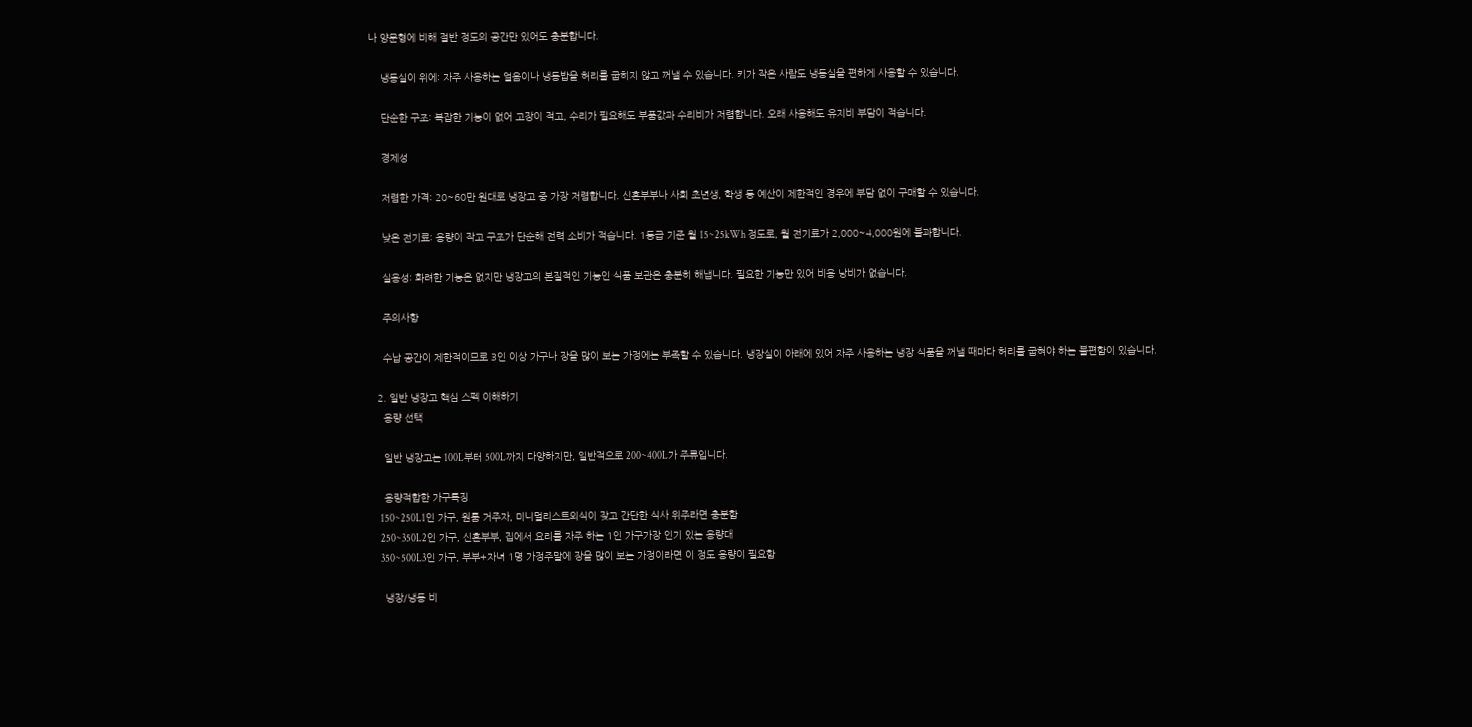나 양문형에 비해 절반 정도의 공간만 있어도 충분합니다.

    냉동실이 위에: 자주 사용하는 얼음이나 냉동밥을 허리를 굽히지 않고 꺼낼 수 있습니다. 키가 작은 사람도 냉동실을 편하게 사용할 수 있습니다.

    단순한 구조: 복잡한 기능이 없어 고장이 적고, 수리가 필요해도 부품값과 수리비가 저렴합니다. 오래 사용해도 유지비 부담이 적습니다.

    경제성

    저렴한 가격: 20~60만 원대로 냉장고 중 가장 저렴합니다. 신혼부부나 사회 초년생, 학생 등 예산이 제한적인 경우에 부담 없이 구매할 수 있습니다.

    낮은 전기료: 용량이 작고 구조가 단순해 전력 소비가 적습니다. 1등급 기준 월 15~25kWh 정도로, 월 전기료가 2,000~4,000원에 불과합니다.

    실용성: 화려한 기능은 없지만 냉장고의 본질적인 기능인 식품 보관은 충분히 해냅니다. 필요한 기능만 있어 비용 낭비가 없습니다.

    주의사항

    수납 공간이 제한적이므로 3인 이상 가구나 장을 많이 보는 가정에는 부족할 수 있습니다. 냉장실이 아래에 있어 자주 사용하는 냉장 식품을 꺼낼 때마다 허리를 굽혀야 하는 불편함이 있습니다.

  2. 일반 냉장고 핵심 스펙 이해하기
    용량 선택

    일반 냉장고는 100L부터 500L까지 다양하지만, 일반적으로 200~400L가 주류입니다.

    용량적합한 가구특징
    150~250L1인 가구, 원룸 거주자, 미니멀리스트외식이 잦고 간단한 식사 위주라면 충분함
    250~350L2인 가구, 신혼부부, 집에서 요리를 자주 하는 1인 가구가장 인기 있는 용량대
    350~500L3인 가구, 부부+자녀 1명 가정주말에 장을 많이 보는 가정이라면 이 정도 용량이 필요함

    냉장/냉동 비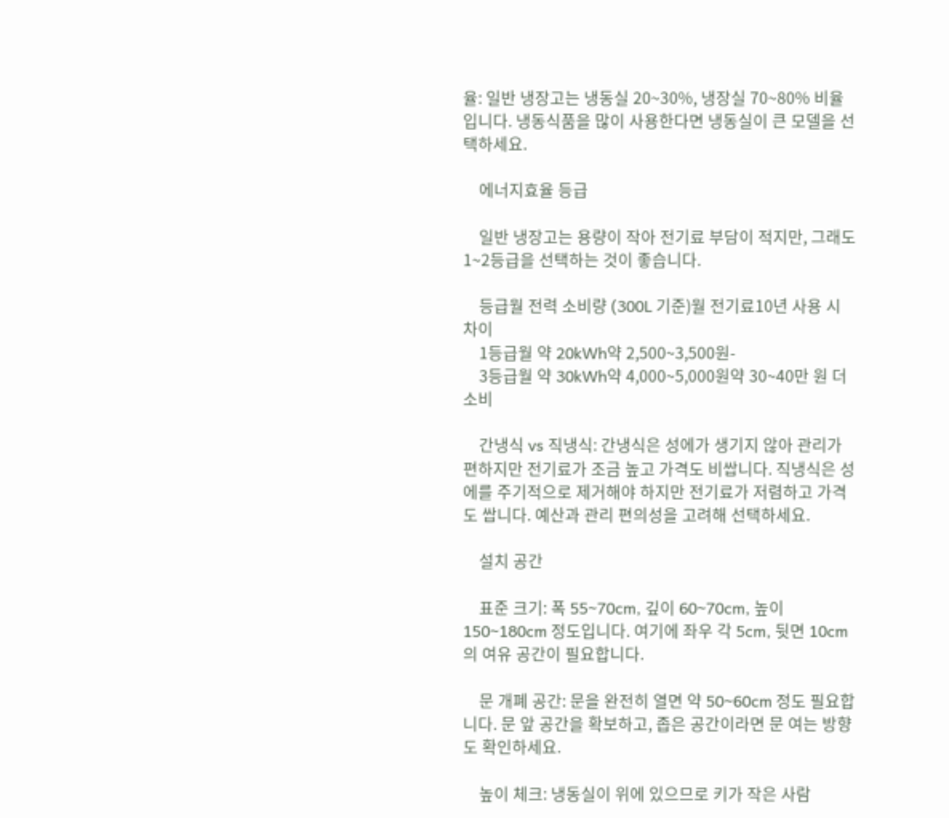율: 일반 냉장고는 냉동실 20~30%, 냉장실 70~80% 비율입니다. 냉동식품을 많이 사용한다면 냉동실이 큰 모델을 선택하세요.

    에너지효율 등급

    일반 냉장고는 용량이 작아 전기료 부담이 적지만, 그래도 1~2등급을 선택하는 것이 좋습니다.

    등급월 전력 소비량 (300L 기준)월 전기료10년 사용 시 차이
    1등급월 약 20kWh약 2,500~3,500원-
    3등급월 약 30kWh약 4,000~5,000원약 30~40만 원 더 소비

    간냉식 vs 직냉식: 간냉식은 성에가 생기지 않아 관리가 편하지만 전기료가 조금 높고 가격도 비쌉니다. 직냉식은 성에를 주기적으로 제거해야 하지만 전기료가 저렴하고 가격도 쌉니다. 예산과 관리 편의성을 고려해 선택하세요.

    설치 공간

    표준 크기: 폭 55~70cm, 깊이 60~70cm, 높이 150~180cm 정도입니다. 여기에 좌우 각 5cm, 뒷면 10cm의 여유 공간이 필요합니다.

    문 개폐 공간: 문을 완전히 열면 약 50~60cm 정도 필요합니다. 문 앞 공간을 확보하고, 좁은 공간이라면 문 여는 방향도 확인하세요.

    높이 체크: 냉동실이 위에 있으므로 키가 작은 사람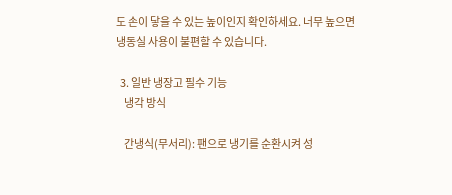도 손이 닿을 수 있는 높이인지 확인하세요. 너무 높으면 냉동실 사용이 불편할 수 있습니다.

  3. 일반 냉장고 필수 기능
    냉각 방식

    간냉식(무서리): 팬으로 냉기를 순환시켜 성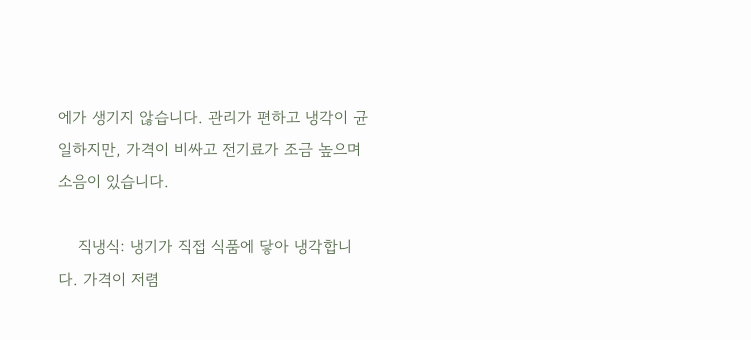에가 생기지 않습니다. 관리가 편하고 냉각이 균일하지만, 가격이 비싸고 전기료가 조금 높으며 소음이 있습니다.

    직냉식: 냉기가 직접 식품에 닿아 냉각합니다. 가격이 저렴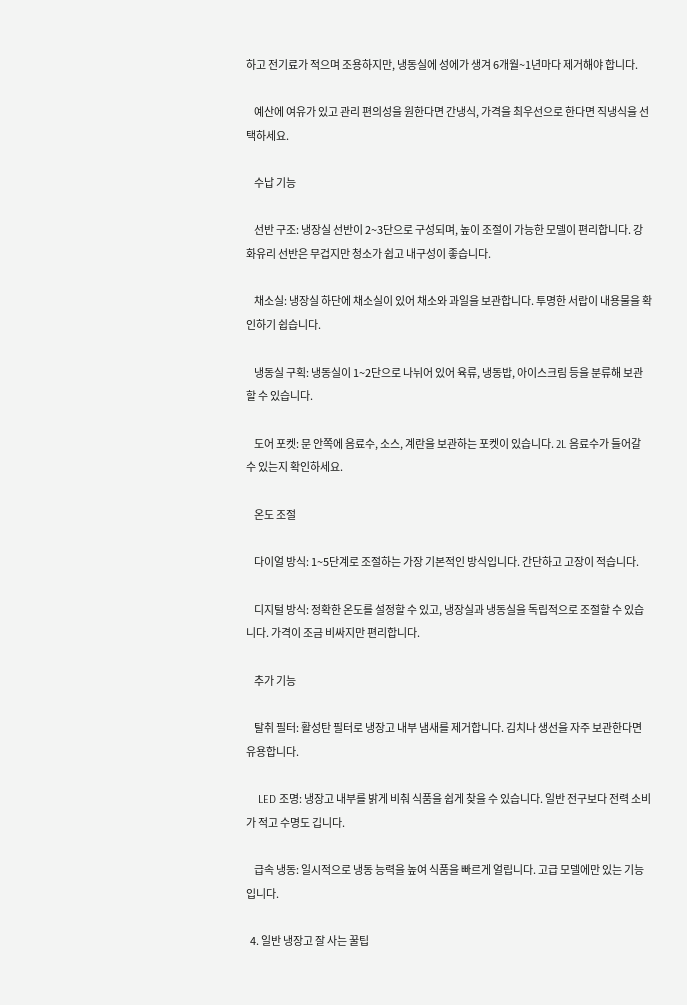하고 전기료가 적으며 조용하지만, 냉동실에 성에가 생겨 6개월~1년마다 제거해야 합니다.

    예산에 여유가 있고 관리 편의성을 원한다면 간냉식, 가격을 최우선으로 한다면 직냉식을 선택하세요.

    수납 기능

    선반 구조: 냉장실 선반이 2~3단으로 구성되며, 높이 조절이 가능한 모델이 편리합니다. 강화유리 선반은 무겁지만 청소가 쉽고 내구성이 좋습니다.

    채소실: 냉장실 하단에 채소실이 있어 채소와 과일을 보관합니다. 투명한 서랍이 내용물을 확인하기 쉽습니다.

    냉동실 구획: 냉동실이 1~2단으로 나뉘어 있어 육류, 냉동밥, 아이스크림 등을 분류해 보관할 수 있습니다.

    도어 포켓: 문 안쪽에 음료수, 소스, 계란을 보관하는 포켓이 있습니다. 2L 음료수가 들어갈 수 있는지 확인하세요.

    온도 조절

    다이얼 방식: 1~5단계로 조절하는 가장 기본적인 방식입니다. 간단하고 고장이 적습니다.

    디지털 방식: 정확한 온도를 설정할 수 있고, 냉장실과 냉동실을 독립적으로 조절할 수 있습니다. 가격이 조금 비싸지만 편리합니다.

    추가 기능

    탈취 필터: 활성탄 필터로 냉장고 내부 냄새를 제거합니다. 김치나 생선을 자주 보관한다면 유용합니다.

    LED 조명: 냉장고 내부를 밝게 비춰 식품을 쉽게 찾을 수 있습니다. 일반 전구보다 전력 소비가 적고 수명도 깁니다.

    급속 냉동: 일시적으로 냉동 능력을 높여 식품을 빠르게 얼립니다. 고급 모델에만 있는 기능입니다.

  4. 일반 냉장고 잘 사는 꿀팁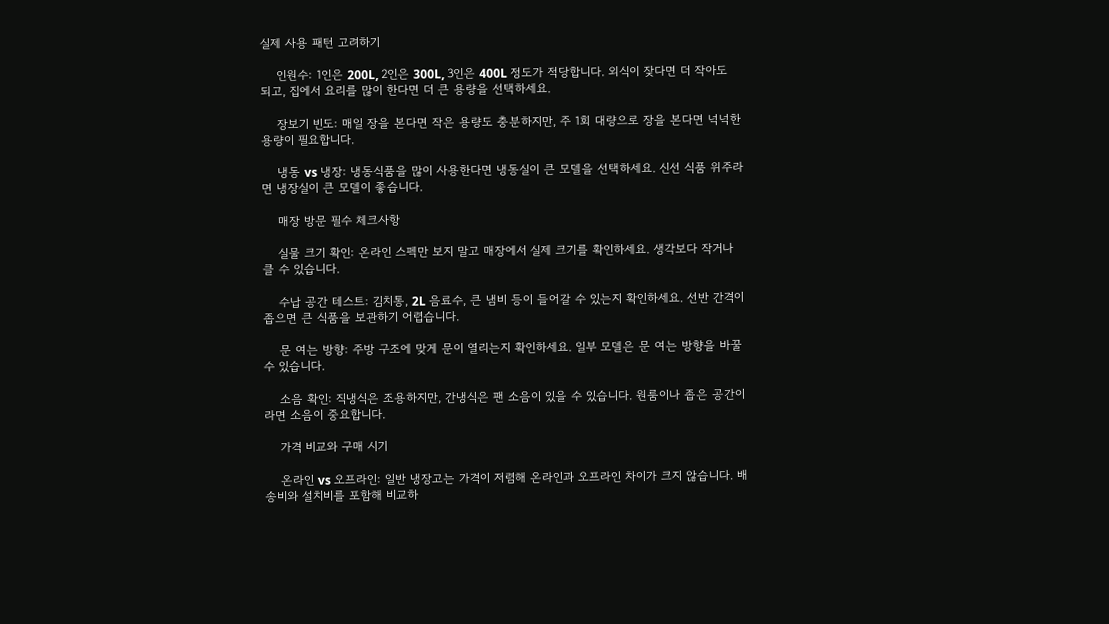실제 사용 패턴 고려하기

    인원수: 1인은 200L, 2인은 300L, 3인은 400L 정도가 적당합니다. 외식이 잦다면 더 작아도 되고, 집에서 요리를 많이 한다면 더 큰 용량을 선택하세요.

    장보기 빈도: 매일 장을 본다면 작은 용량도 충분하지만, 주 1회 대량으로 장을 본다면 넉넉한 용량이 필요합니다.

    냉동 vs 냉장: 냉동식품을 많이 사용한다면 냉동실이 큰 모델을 선택하세요. 신선 식품 위주라면 냉장실이 큰 모델이 좋습니다.

    매장 방문 필수 체크사항

    실물 크기 확인: 온라인 스펙만 보지 말고 매장에서 실제 크기를 확인하세요. 생각보다 작거나 클 수 있습니다.

    수납 공간 테스트: 김치통, 2L 음료수, 큰 냄비 등이 들어갈 수 있는지 확인하세요. 선반 간격이 좁으면 큰 식품을 보관하기 어렵습니다.

    문 여는 방향: 주방 구조에 맞게 문이 열리는지 확인하세요. 일부 모델은 문 여는 방향을 바꿀 수 있습니다.

    소음 확인: 직냉식은 조용하지만, 간냉식은 팬 소음이 있을 수 있습니다. 원룸이나 좁은 공간이라면 소음이 중요합니다.

    가격 비교와 구매 시기

    온라인 vs 오프라인: 일반 냉장고는 가격이 저렴해 온라인과 오프라인 차이가 크지 않습니다. 배송비와 설치비를 포함해 비교하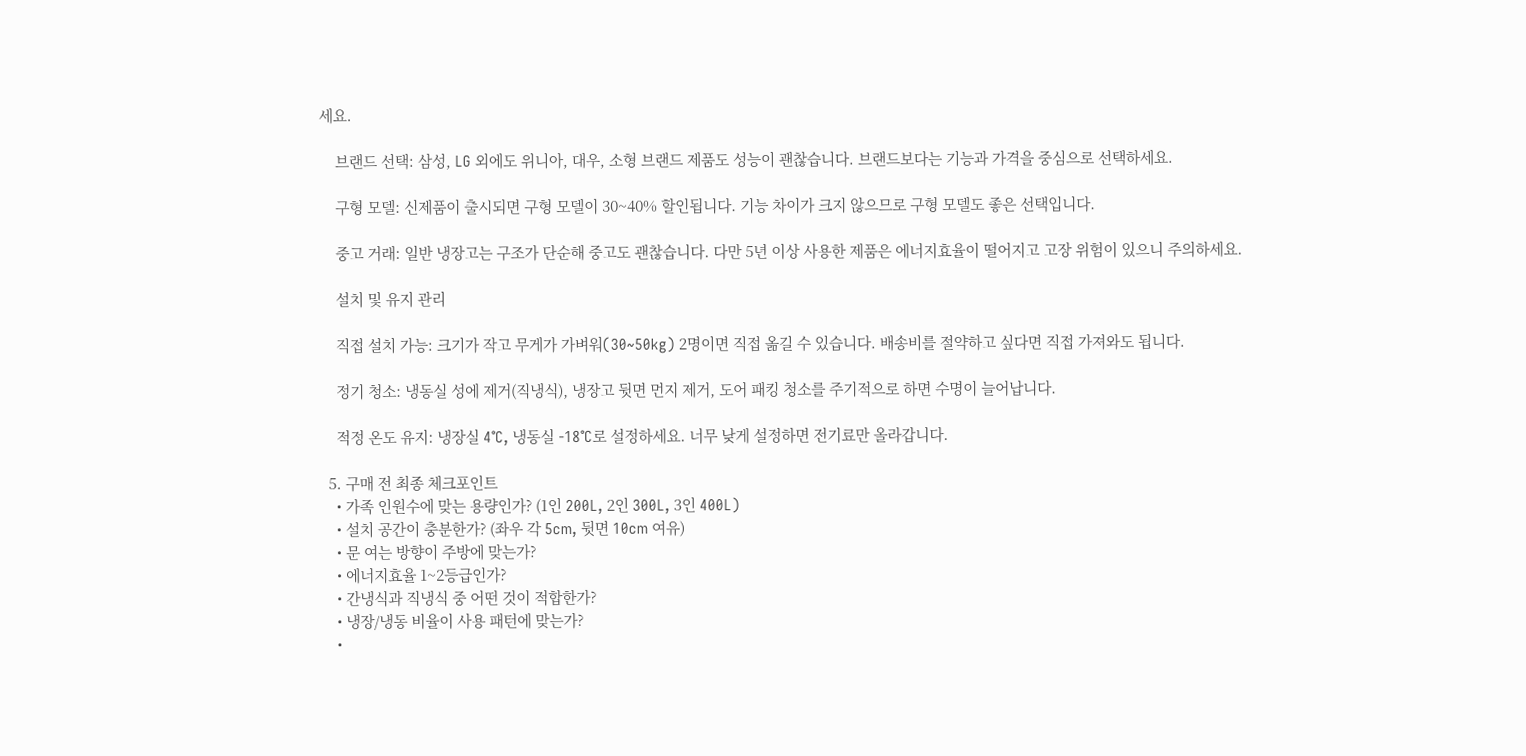세요.

    브랜드 선택: 삼성, LG 외에도 위니아, 대우, 소형 브랜드 제품도 성능이 괜찮습니다. 브랜드보다는 기능과 가격을 중심으로 선택하세요.

    구형 모델: 신제품이 출시되면 구형 모델이 30~40% 할인됩니다. 기능 차이가 크지 않으므로 구형 모델도 좋은 선택입니다.

    중고 거래: 일반 냉장고는 구조가 단순해 중고도 괜찮습니다. 다만 5년 이상 사용한 제품은 에너지효율이 떨어지고 고장 위험이 있으니 주의하세요.

    설치 및 유지 관리

    직접 설치 가능: 크기가 작고 무게가 가벼워(30~50kg) 2명이면 직접 옮길 수 있습니다. 배송비를 절약하고 싶다면 직접 가져와도 됩니다.

    정기 청소: 냉동실 성에 제거(직냉식), 냉장고 뒷면 먼지 제거, 도어 패킹 청소를 주기적으로 하면 수명이 늘어납니다.

    적정 온도 유지: 냉장실 4°C, 냉동실 -18°C로 설정하세요. 너무 낮게 설정하면 전기료만 올라갑니다.

  5. 구매 전 최종 체크포인트
    • 가족 인원수에 맞는 용량인가? (1인 200L, 2인 300L, 3인 400L)
    • 설치 공간이 충분한가? (좌우 각 5cm, 뒷면 10cm 여유)
    • 문 여는 방향이 주방에 맞는가?
    • 에너지효율 1~2등급인가?
    • 간냉식과 직냉식 중 어떤 것이 적합한가?
    • 냉장/냉동 비율이 사용 패턴에 맞는가?
    •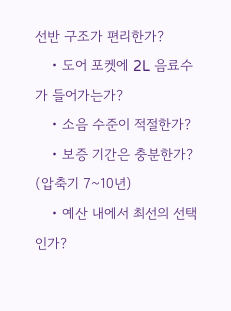선반 구조가 편리한가?
    • 도어 포켓에 2L 음료수가 들어가는가?
    • 소음 수준이 적절한가?
    • 보증 기간은 충분한가? (압축기 7~10년)
    • 예산 내에서 최선의 선택인가?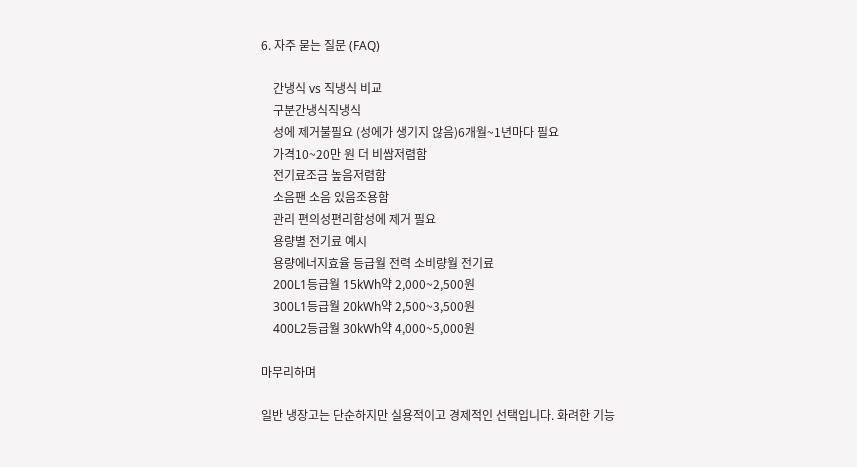6. 자주 묻는 질문 (FAQ)

    간냉식 vs 직냉식 비교
    구분간냉식직냉식
    성에 제거불필요 (성에가 생기지 않음)6개월~1년마다 필요
    가격10~20만 원 더 비쌈저렴함
    전기료조금 높음저렴함
    소음팬 소음 있음조용함
    관리 편의성편리함성에 제거 필요
    용량별 전기료 예시
    용량에너지효율 등급월 전력 소비량월 전기료
    200L1등급월 15kWh약 2,000~2,500원
    300L1등급월 20kWh약 2,500~3,500원
    400L2등급월 30kWh약 4,000~5,000원

마무리하며

일반 냉장고는 단순하지만 실용적이고 경제적인 선택입니다. 화려한 기능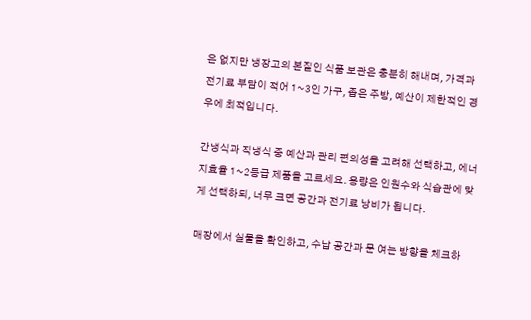은 없지만 냉장고의 본질인 식품 보관은 충분히 해내며, 가격과 전기료 부담이 적어 1~3인 가구, 좁은 주방, 예산이 제한적인 경우에 최적입니다.

간냉식과 직냉식 중 예산과 관리 편의성을 고려해 선택하고, 에너지효율 1~2등급 제품을 고르세요. 용량은 인원수와 식습관에 맞게 선택하되, 너무 크면 공간과 전기료 낭비가 됩니다.

매장에서 실물을 확인하고, 수납 공간과 문 여는 방향을 체크하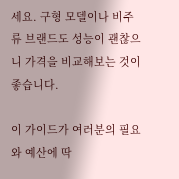세요. 구형 모델이나 비주류 브랜드도 성능이 괜찮으니 가격을 비교해보는 것이 좋습니다.

이 가이드가 여러분의 필요와 예산에 딱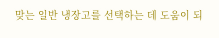맞는 일반 냉장고를 선택하는 데 도움이 되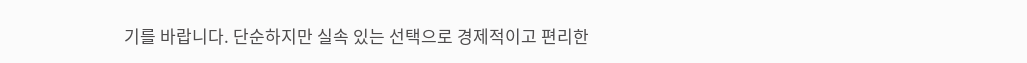기를 바랍니다. 단순하지만 실속 있는 선택으로 경제적이고 편리한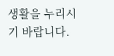생활을 누리시기 바랍니다.